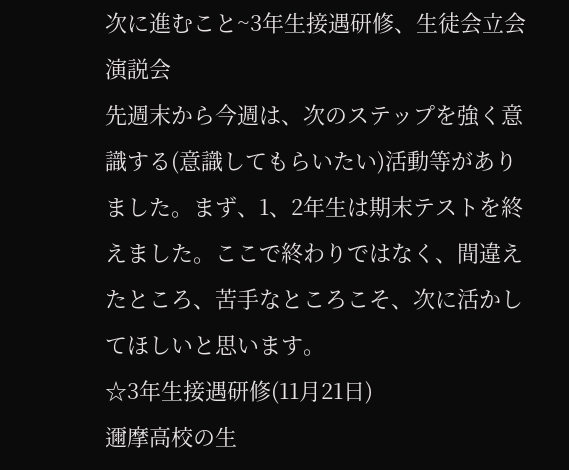次に進むこと~3年生接遇研修、生徒会立会演説会
先週末から今週は、次のステップを強く意識する(意識してもらいたい)活動等がありました。まず、1、2年生は期末テストを終えました。ここで終わりではなく、間違えたところ、苦手なところこそ、次に活かしてほしいと思います。
☆3年生接遇研修(11月21日)
邇摩高校の生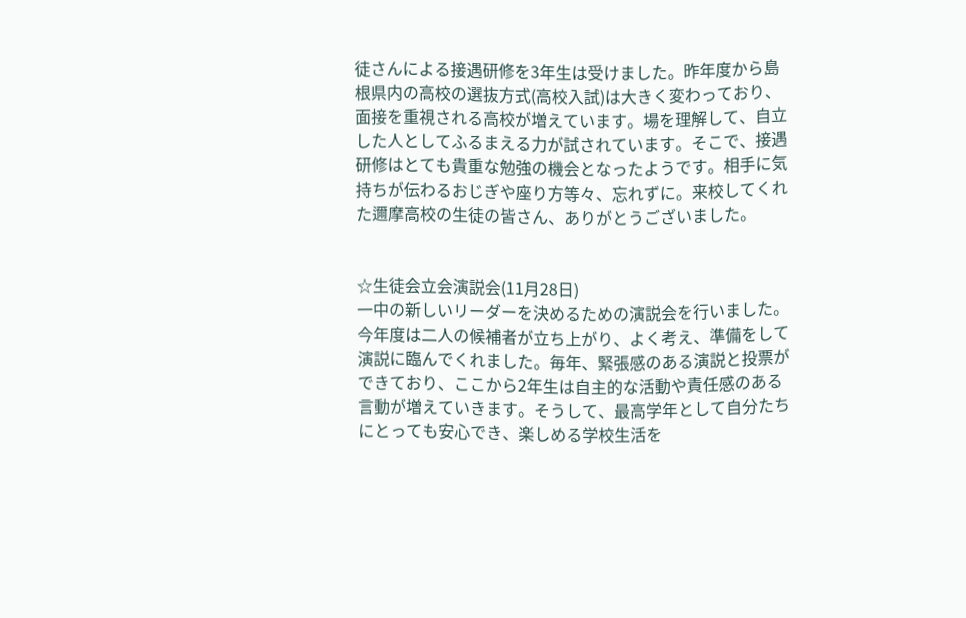徒さんによる接遇研修を3年生は受けました。昨年度から島根県内の高校の選抜方式(高校入試)は大きく変わっており、面接を重視される高校が増えています。場を理解して、自立した人としてふるまえる力が試されています。そこで、接遇研修はとても貴重な勉強の機会となったようです。相手に気持ちが伝わるおじぎや座り方等々、忘れずに。来校してくれた邇摩高校の生徒の皆さん、ありがとうございました。


☆生徒会立会演説会(11月28日)
一中の新しいリーダーを決めるための演説会を行いました。今年度は二人の候補者が立ち上がり、よく考え、準備をして演説に臨んでくれました。毎年、緊張感のある演説と投票ができており、ここから2年生は自主的な活動や責任感のある言動が増えていきます。そうして、最高学年として自分たちにとっても安心でき、楽しめる学校生活を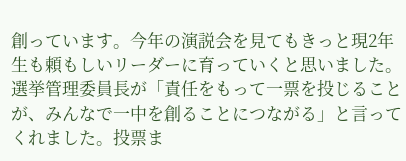創っています。今年の演説会を見てもきっと現2年生も頼もしいリーダーに育っていくと思いました。選挙管理委員長が「責任をもって一票を投じることが、みんなで一中を創ることにつながる」と言ってくれました。投票ま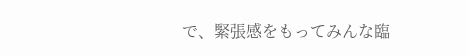で、緊張感をもってみんな臨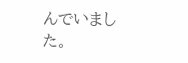んでいました。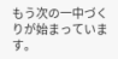もう次の一中づくりが始まっています。